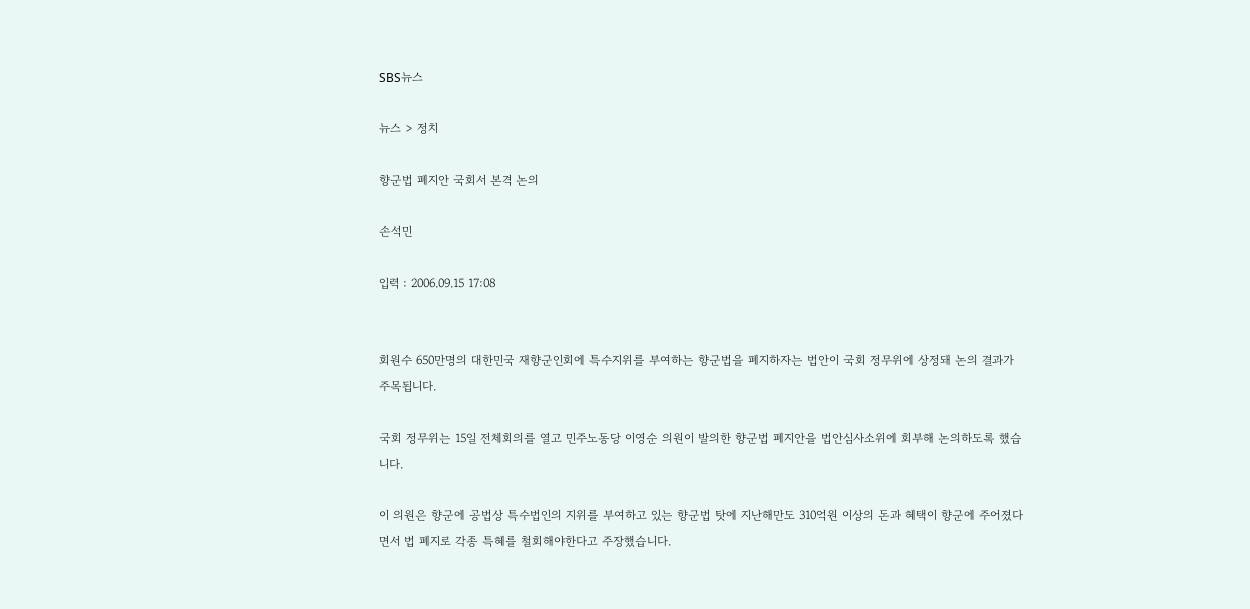SBS뉴스

뉴스 > 정치

향군법 폐지안 국회서 본격 논의

손석민

입력 : 2006.09.15 17:08


회원수 650만명의 대한민국 재향군인회에 특수지위를 부여하는 향군법을 폐지하자는 법안이 국회 정무위에 상정돼 논의 결과가 주목됩니다.

국회 정무위는 15일 전체회의를 열고 민주노동당 이영순 의원이 발의한 향군법 폐지안을 법안심사소위에 회부해 논의하도록 했습니다.

이 의원은 향군에 공법상 특수법인의 지위를 부여하고 있는 향군법 탓에 지난해만도 310억원 이상의 돈과 혜택이 향군에 주어졌다면서 법 폐지로 각종 특혜를 철회해야한다고 주장했습니다.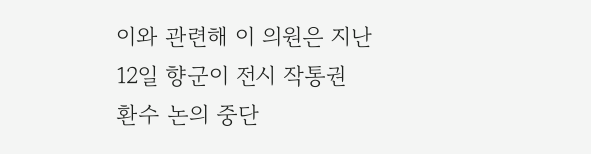이와 관련해 이 의원은 지난 12일 향군이 전시 작통권 환수 논의 중단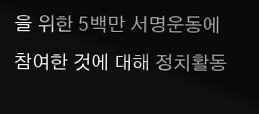을 위한 5백만 서명운동에 참여한 것에 대해 정치활동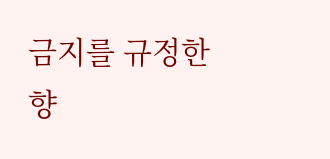금지를 규정한 향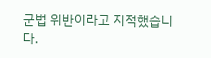군법 위반이라고 지적했습니다.